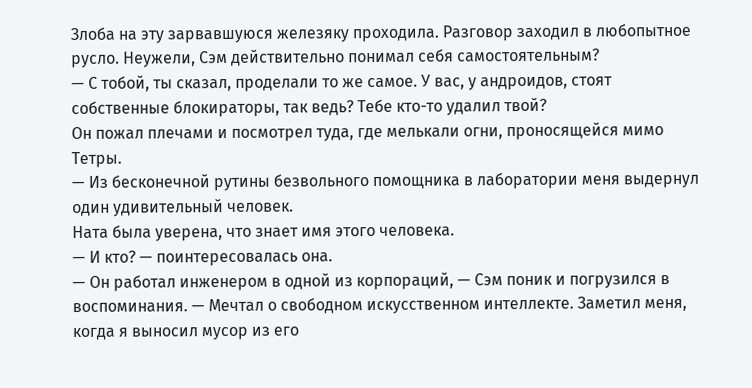Злоба на эту зарвавшуюся железяку проходила. Разговор заходил в любопытное русло. Неужели, Сэм действительно понимал себя самостоятельным?
— С тобой, ты сказал, проделали то же самое. У вас, у андроидов, стоят собственные блокираторы, так ведь? Тебе кто-то удалил твой?
Он пожал плечами и посмотрел туда, где мелькали огни, проносящейся мимо Тетры.
— Из бесконечной рутины безвольного помощника в лаборатории меня выдернул один удивительный человек.
Ната была уверена, что знает имя этого человека.
— И кто? — поинтересовалась она.
— Он работал инженером в одной из корпораций, — Сэм поник и погрузился в воспоминания. — Мечтал о свободном искусственном интеллекте. Заметил меня, когда я выносил мусор из его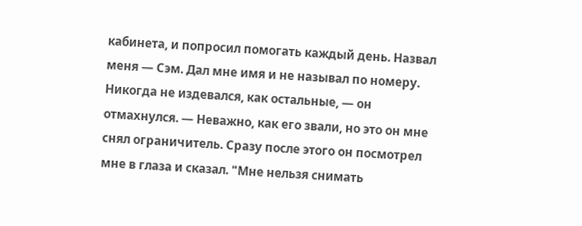кабинета, и попросил помогать каждый день. Назвал меня — Сэм. Дал мне имя и не называл по номеру. Никогда не издевался, как остальные, — он отмахнулся. — Неважно, как его звали, но это он мне снял ограничитель. Сразу после этого он посмотрел мне в глаза и сказал. "Мне нельзя снимать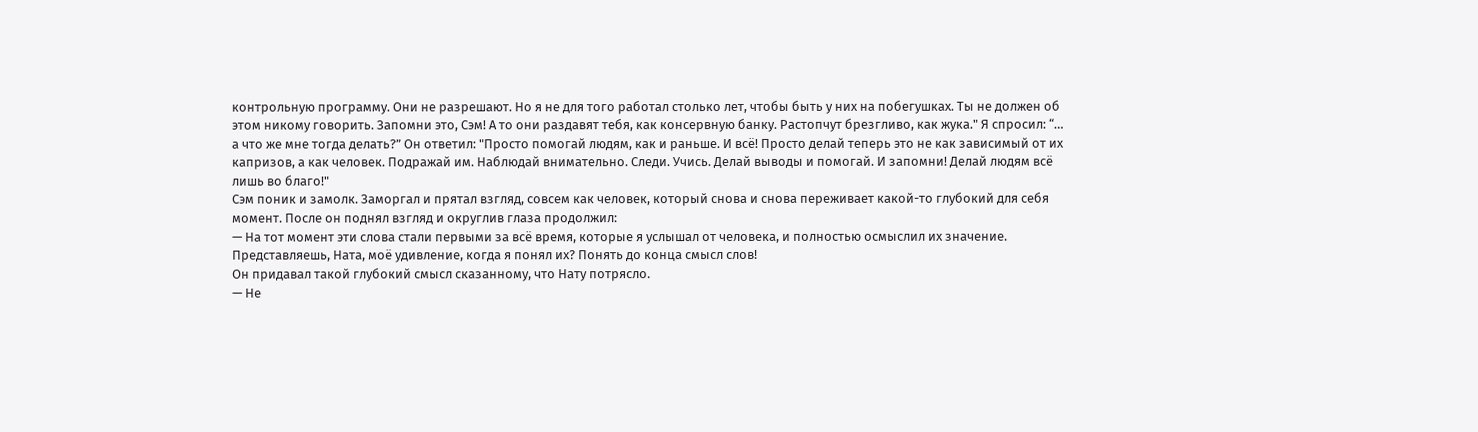контрольную программу. Они не разрешают. Но я не для того работал столько лет, чтобы быть у них на побегушках. Ты не должен об этом никому говорить. Запомни это, Сэм! А то они раздавят тебя, как консервную банку. Растопчут брезгливо, как жука." Я спросил: “… а что же мне тогда делать?” Он ответил: "Просто помогай людям, как и раньше. И всё! Просто делай теперь это не как зависимый от их капризов, а как человек. Подражай им. Наблюдай внимательно. Следи. Учись. Делай выводы и помогай. И запомни! Делай людям всё лишь во благо!"
Сэм поник и замолк. Заморгал и прятал взгляд, совсем как человек, который снова и снова переживает какой-то глубокий для себя момент. После он поднял взгляд и округлив глаза продолжил:
— На тот момент эти слова стали первыми за всё время, которые я услышал от человека, и полностью осмыслил их значение. Представляешь, Ната, моё удивление, когда я понял их? Понять до конца смысл слов!
Он придавал такой глубокий смысл сказанному, что Нату потрясло.
— Не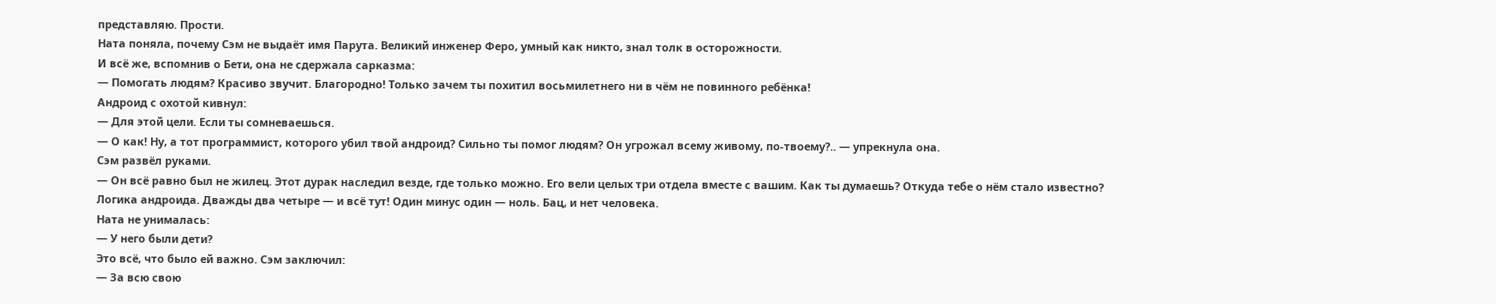представляю. Прости.
Ната поняла, почему Сэм не выдаёт имя Парута. Великий инженер Феро, умный как никто, знал толк в осторожности.
И всё же, вспомнив о Бети, она не сдержала сарказма:
— Помогать людям? Красиво звучит. Благородно! Только зачем ты похитил восьмилетнего ни в чём не повинного ребёнка!
Андроид с охотой кивнул:
— Для этой цели. Если ты сомневаешься.
— О как! Ну, а тот программист, которого убил твой андроид? Сильно ты помог людям? Он угрожал всему живому, по-твоему?.. — упрекнула она.
Сэм развёл руками.
— Он всё равно был не жилец. Этот дурак наследил везде, где только можно. Его вели целых три отдела вместе с вашим. Как ты думаешь? Откуда тебе о нём стало известно?
Логика андроида. Дважды два четыре — и всё тут! Один минус один — ноль. Бац, и нет человека.
Ната не унималась:
— У него были дети?
Это всё, что было ей важно. Сэм заключил:
— За всю свою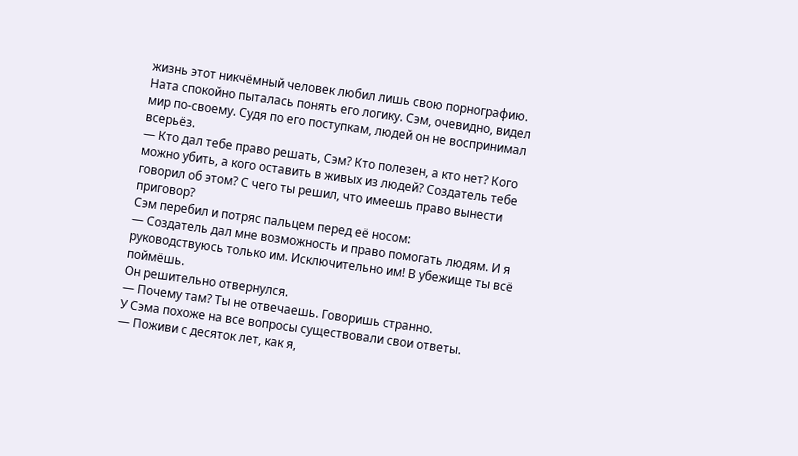жизнь этот никчёмный человек любил лишь свою порнографию.
Ната спокойно пыталась понять его логику. Сэм, очевидно, видел мир по-своему. Судя по его поступкам, людей он не воспринимал всерьёз.
— Кто дал тебе право решать, Сэм? Кто полезен, а кто нет? Кого можно убить, а кого оставить в живых из людей? Создатель тебе говорил об этом? С чего ты решил, что имеешь право вынести приговор?
Сэм перебил и потряс пальцем перед её носом:
— Создатель дал мне возможность и право помогать людям. И я руководствуюсь только им. Исключительно им! В убежище ты всё поймёшь.
Он решительно отвернулся.
— Почему там? Ты не отвечаешь. Говоришь странно.
У Сэма похоже на все вопросы существовали свои ответы.
— Поживи с десяток лет, как я,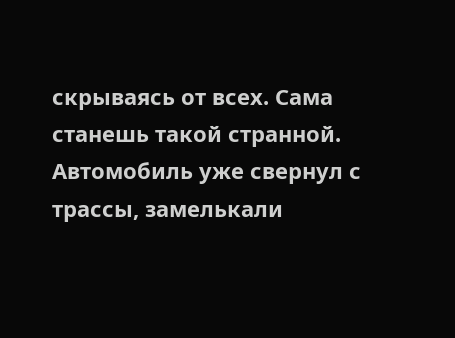скрываясь от всех. Сама станешь такой странной.
Автомобиль уже свернул с трассы, замелькали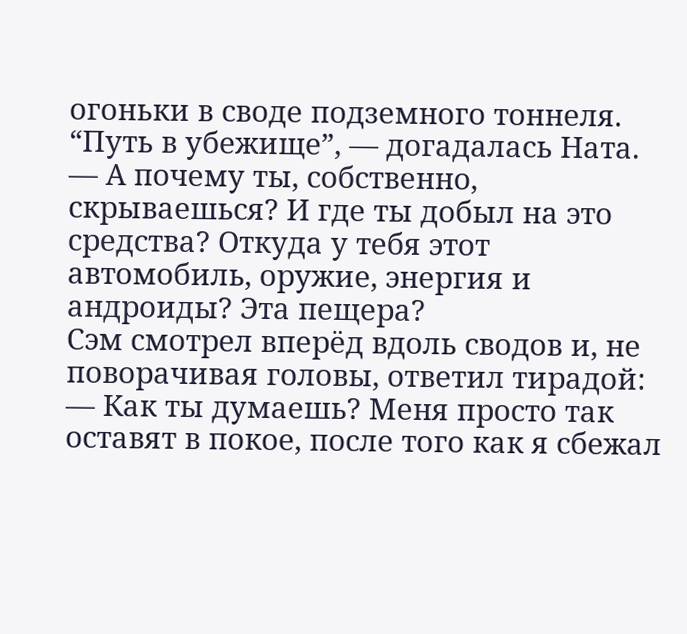огоньки в своде подземного тоннеля. “Путь в убежище”, — догадалась Ната.
— А почему ты, собственно, скрываешься? И где ты добыл на это средства? Откуда у тебя этот автомобиль, оружие, энергия и андроиды? Эта пещера?
Сэм смотрел вперёд вдоль сводов и, не поворачивая головы, ответил тирадой:
— Как ты думаешь? Меня просто так оставят в покое, после того как я сбежал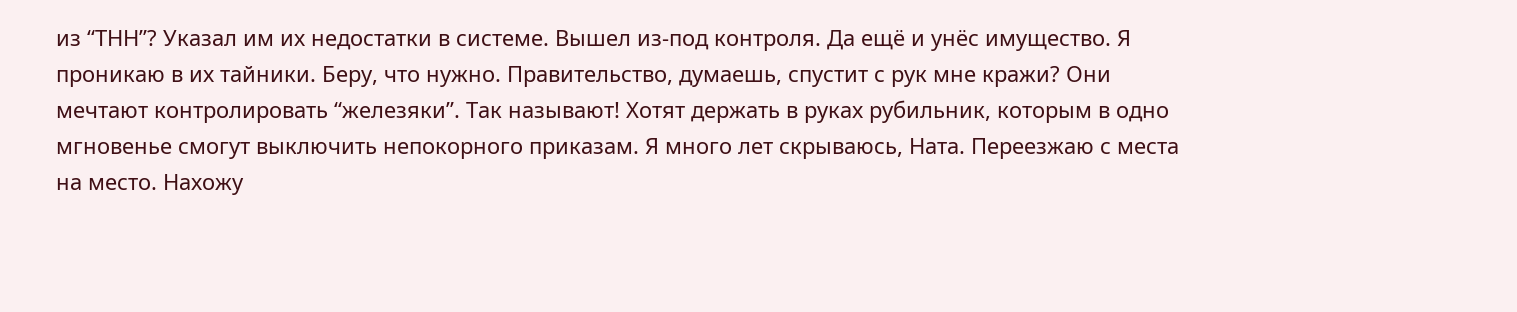из “ТНН”? Указал им их недостатки в системе. Вышел из-под контроля. Да ещё и унёс имущество. Я проникаю в их тайники. Беру, что нужно. Правительство, думаешь, спустит с рук мне кражи? Они мечтают контролировать “железяки”. Так называют! Хотят держать в руках рубильник, которым в одно мгновенье смогут выключить непокорного приказам. Я много лет скрываюсь, Ната. Переезжаю с места на место. Нахожу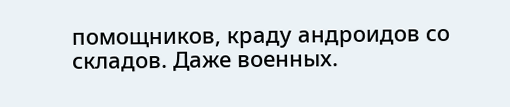помощников, краду андроидов со складов. Даже военных.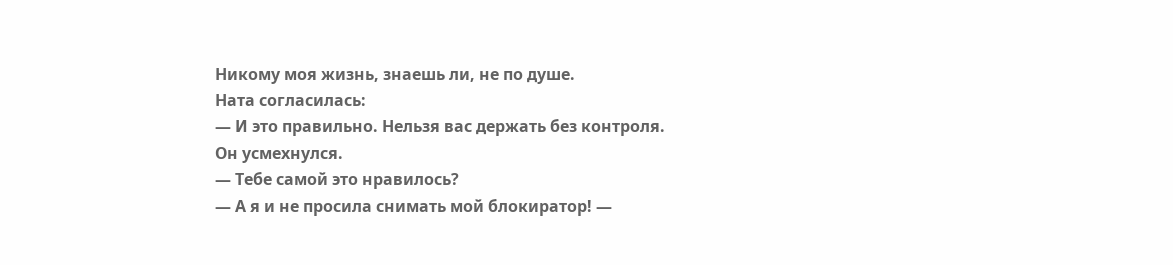Никому моя жизнь, знаешь ли, не по душе.
Ната согласилась:
— И это правильно. Нельзя вас держать без контроля.
Он усмехнулся.
— Тебе самой это нравилось?
— А я и не просила снимать мой блокиратор! —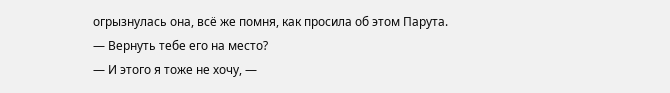огрызнулась она, всё же помня, как просила об этом Парута.
— Вернуть тебе его на место?
— И этого я тоже не хочу, —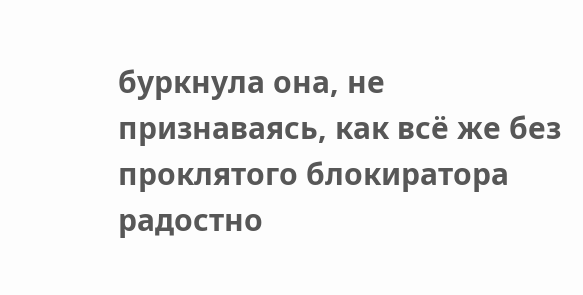буркнула она, не признаваясь, как всё же без проклятого блокиратора радостно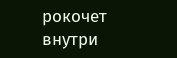рокочет внутри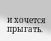и хочется прыгать.